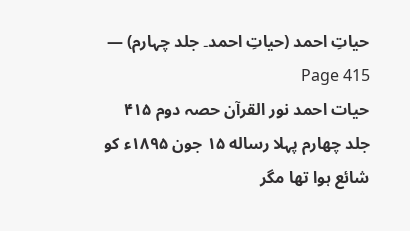حیاتِ احمد (حیاتِ احمد۔ جلد چہارم) — Page 415
حیات احمد نور القرآن حصہ دوم ۴۱۵ جلد چهارم پہلا رساله ۱۵ جون ۱۸۹۵ء کو شائع ہوا تھا مگر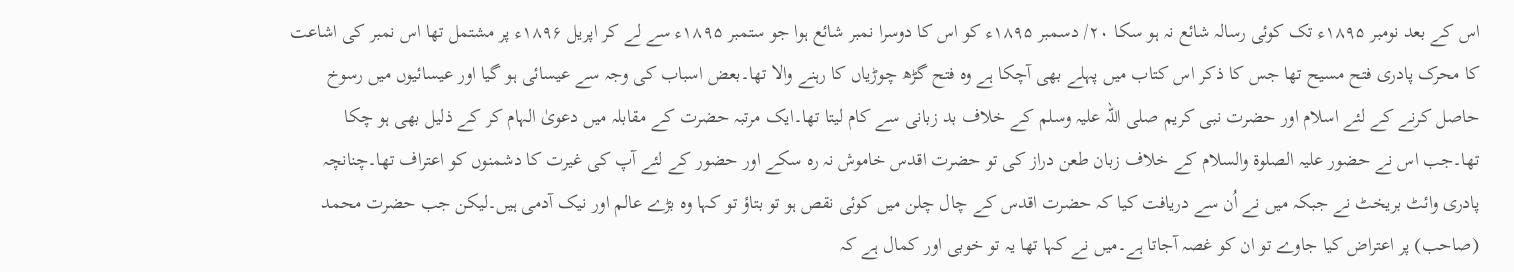اس کے بعد نومبر ۱۸۹۵ء تک کوئی رسالہ شائع نہ ہو سکا ۲۰/ دسمبر ۱۸۹۵ء کو اس کا دوسرا نمبر شائع ہوا جو ستمبر ۱۸۹۵ء سے لے کر اپریل ۱۸۹۶ء پر مشتمل تھا اس نمبر کی اشاعت کا محرک پادری فتح مسیح تھا جس کا ذکر اس کتاب میں پہلے بھی آچکا ہے وہ فتح گڑھ چوڑیاں کا رہنے والا تھا۔بعض اسباب کی وجہ سے عیسائی ہو گیا اور عیسائیوں میں رسوخ حاصل کرنے کے لئے اسلام اور حضرت نبی کریم صلی اللہ علیہ وسلم کے خلاف بد زبانی سے کام لیتا تھا۔ایک مرتبہ حضرت کے مقابلہ میں دعویٰ الہام کر کے ذلیل بھی ہو چکا تھا۔جب اس نے حضور علیہ الصلوۃ والسلام کے خلاف زبان طعن دراز کی تو حضرت اقدس خاموش نہ رہ سکے اور حضور کے لئے آپ کی غیرت کا دشمنوں کو اعتراف تھا۔چنانچہ پادری وائٹ بریخٹ نے جبکہ میں نے اُن سے دریافت کیا کہ حضرت اقدس کے چال چلن میں کوئی نقص ہو تو بتاؤ تو کہا وہ بڑے عالم اور نیک آدمی ہیں۔لیکن جب حضرت محمد (صاحب) پر اعتراض کیا جاوے تو ان کو غصہ آجاتا ہے۔میں نے کہا تھا یہ تو خوبی اور کمال ہے کہ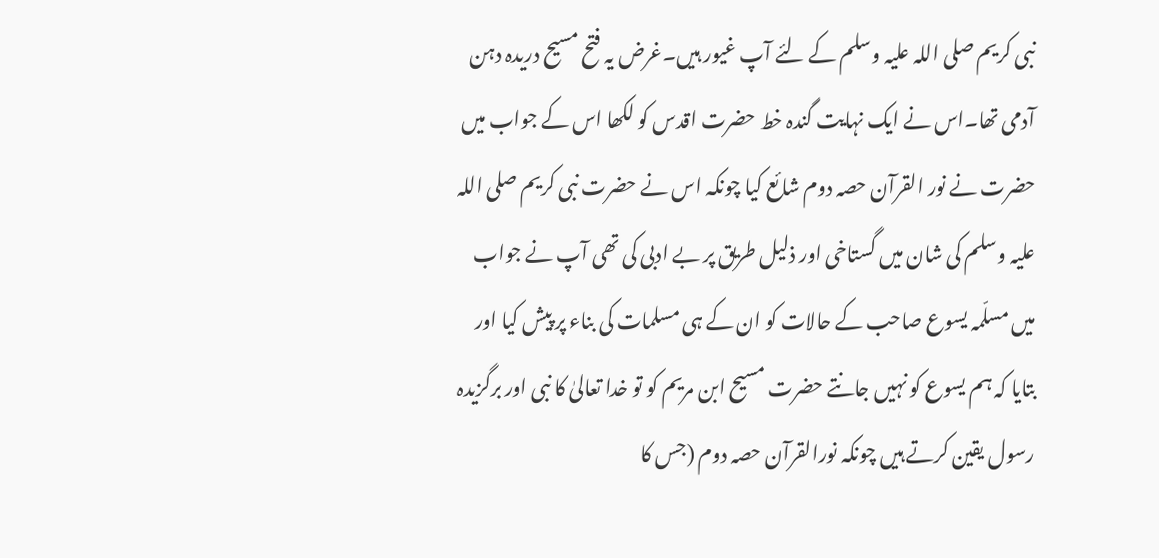نبی کریم صلی اللہ علیہ وسلم کے لئے آپ غیور ہیں۔غرض یہ فتح مسیح دریدہ دہن آدمی تھا۔اس نے ایک نہایت گندہ خط حضرت اقدس کو لکھا اس کے جواب میں حضرت نے نور القرآن حصہ دوم شائع کیا چونکہ اس نے حضرت نبی کریم صلی اللہ علیہ وسلم کی شان میں گستاخی اور ذلیل طریق پر بے ادبی کی تھی آپ نے جواب میں مسلّمہ یسوع صاحب کے حالات کو ان کے ہی مسلمات کی بناء پر پیش کیا اور بتایا کہ ہم یسوع کو نہیں جانتے حضرت مسیح ابن مریم کو تو خدا تعالیٰ کا نبی اور برگزیدہ رسول یقین کرتے ہیں چونکہ نورالقرآن حصہ دوم (جس کا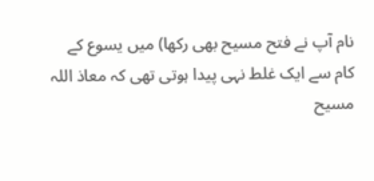نام آپ نے فتح مسیح بھی رکھا) میں یسوع کے کام سے ایک غلط نہی پیدا ہوتی تھی کہ معاذ اللہ مسیح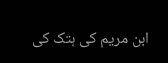ابن مریم کی ہتک کی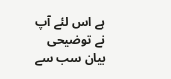ہے اس لئے آپ نے توضیحی بیان سب سے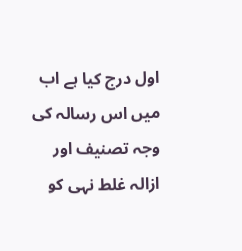اول درج کیا ہے اب میں اس رسالہ کی وجہ تصنیف اور ازالہ غلط نہی کو